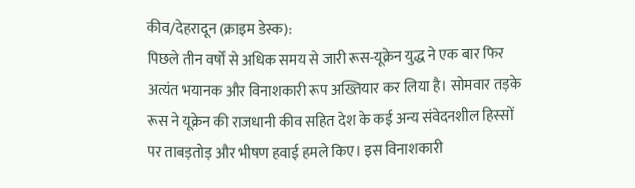कीव/देहरादून (क्राइम डेस्क):
पिछले तीन वर्षों से अधिक समय से जारी रूस-यूक्रेन युद्ध ने एक बार फिर अत्यंत भयानक और विनाशकारी रूप अख्तियार कर लिया है। सोमवार तड़के रूस ने यूक्रेन की राजधानी कीव सहित देश के कई अन्य संवेदनशील हिस्सों पर ताबड़तोड़ और भीषण हवाई हमले किए। इस विनाशकारी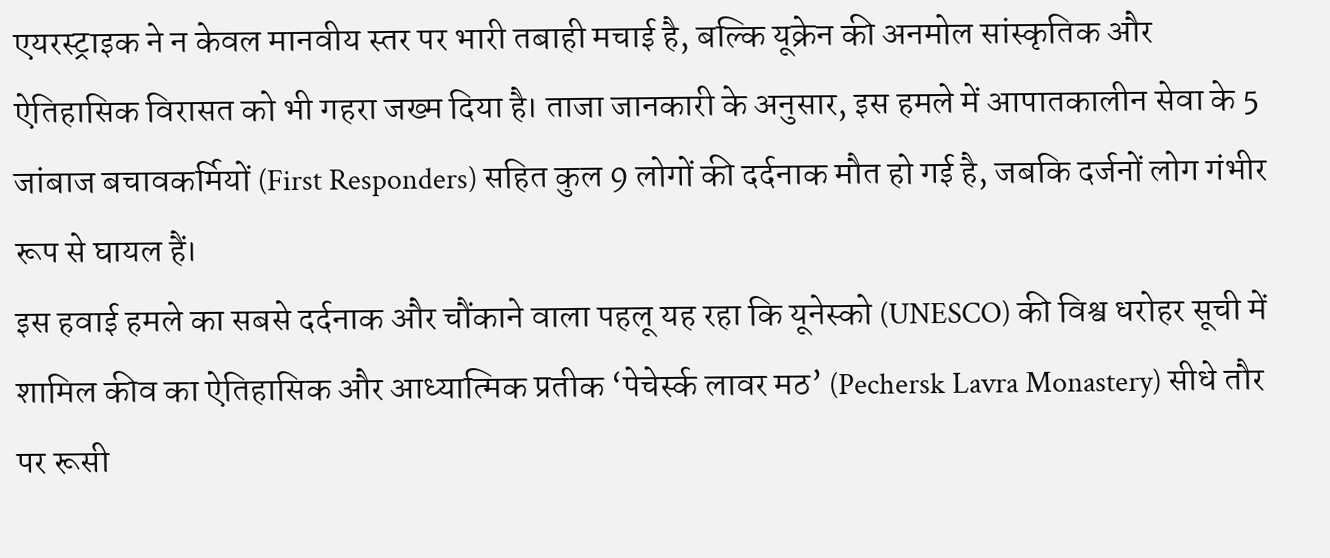एयरस्ट्राइक ने न केवल मानवीय स्तर पर भारी तबाही मचाई है, बल्कि यूक्रेन की अनमोल सांस्कृतिक और ऐतिहासिक विरासत को भी गहरा जख्म दिया है। ताजा जानकारी के अनुसार, इस हमले में आपातकालीन सेवा के 5 जांबाज बचावकर्मियों (First Responders) सहित कुल 9 लोगों की दर्दनाक मौत हो गई है, जबकि दर्जनों लोग गंभीर रूप से घायल हैं।
इस हवाई हमले का सबसे दर्दनाक और चौंकाने वाला पहलू यह रहा कि यूनेस्को (UNESCO) की विश्व धरोहर सूची में शामिल कीव का ऐतिहासिक और आध्यात्मिक प्रतीक ‘पेचेर्स्क लावर मठ’ (Pechersk Lavra Monastery) सीधे तौर पर रूसी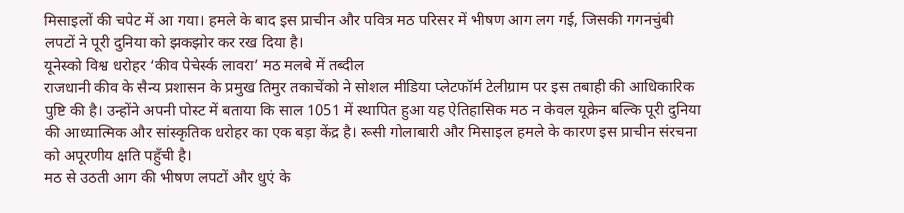मिसाइलों की चपेट में आ गया। हमले के बाद इस प्राचीन और पवित्र मठ परिसर में भीषण आग लग गई, जिसकी गगनचुंबी लपटों ने पूरी दुनिया को झकझोर कर रख दिया है।
यूनेस्को विश्व धरोहर ‘कीव पेचेर्स्क लावरा’ मठ मलबे में तब्दील
राजधानी कीव के सैन्य प्रशासन के प्रमुख तिमुर तकाचेंको ने सोशल मीडिया प्लेटफॉर्म टेलीग्राम पर इस तबाही की आधिकारिक पुष्टि की है। उन्होंने अपनी पोस्ट में बताया कि साल 1051 में स्थापित हुआ यह ऐतिहासिक मठ न केवल यूक्रेन बल्कि पूरी दुनिया की आध्यात्मिक और सांस्कृतिक धरोहर का एक बड़ा केंद्र है। रूसी गोलाबारी और मिसाइल हमले के कारण इस प्राचीन संरचना को अपूरणीय क्षति पहुँची है।
मठ से उठती आग की भीषण लपटों और धुएं के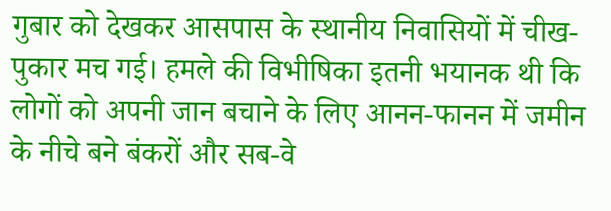गुबार को देखकर आसपास के स्थानीय निवासियों में चीख-पुकार मच गई। हमले की विभीषिका इतनी भयानक थी कि लोगों को अपनी जान बचाने के लिए आनन-फानन में जमीन के नीचे बने बंकरों और सब-वे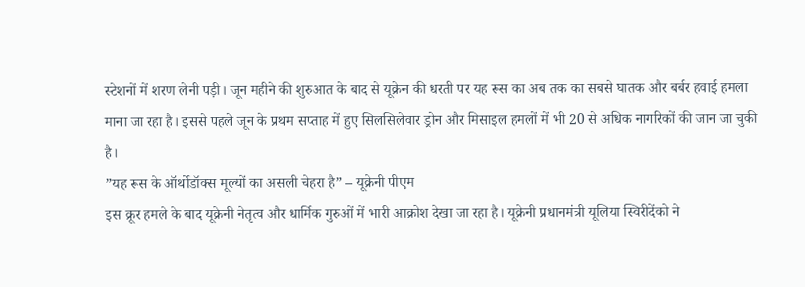स्टेशनों में शरण लेनी पड़ी। जून महीने की शुरुआत के बाद से यूक्रेन की धरती पर यह रूस का अब तक का सबसे घातक और बर्बर हवाई हमला माना जा रहा है। इससे पहले जून के प्रथम सप्ताह में हुए सिलसिलेवार ड्रोन और मिसाइल हमलों में भी 20 से अधिक नागरिकों की जान जा चुकी है।
”यह रूस के ऑर्थोडॉक्स मूल्यों का असली चेहरा है” – यूक्रेनी पीएम
इस क्रूर हमले के बाद यूक्रेनी नेतृत्व और धार्मिक गुरुओं में भारी आक्रोश देखा जा रहा है। यूक्रेनी प्रधानमंत्री यूलिया स्विरीदेंको ने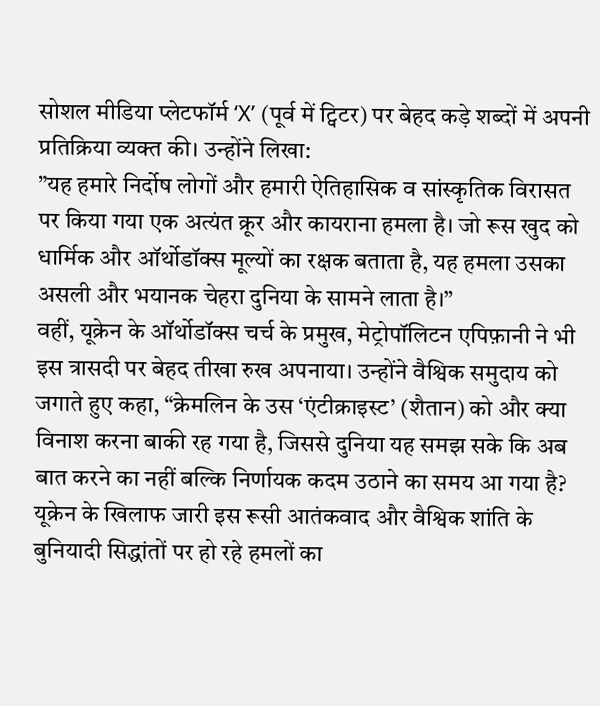सोशल मीडिया प्लेटफॉर्म ‘X’ (पूर्व में ट्विटर) पर बेहद कड़े शब्दों में अपनी प्रतिक्रिया व्यक्त की। उन्होंने लिखा:
”यह हमारे निर्दोष लोगों और हमारी ऐतिहासिक व सांस्कृतिक विरासत पर किया गया एक अत्यंत क्रूर और कायराना हमला है। जो रूस खुद को धार्मिक और ऑर्थोडॉक्स मूल्यों का रक्षक बताता है, यह हमला उसका असली और भयानक चेहरा दुनिया के सामने लाता है।”
वहीं, यूक्रेन के ऑर्थोडॉक्स चर्च के प्रमुख, मेट्रोपॉलिटन एपिफ़ानी ने भी इस त्रासदी पर बेहद तीखा रुख अपनाया। उन्होंने वैश्विक समुदाय को जगाते हुए कहा, “क्रेमलिन के उस ‘एंटीक्राइस्ट’ (शैतान) को और क्या विनाश करना बाकी रह गया है, जिससे दुनिया यह समझ सके कि अब बात करने का नहीं बल्कि निर्णायक कदम उठाने का समय आ गया है? यूक्रेन के खिलाफ जारी इस रूसी आतंकवाद और वैश्विक शांति के बुनियादी सिद्धांतों पर हो रहे हमलों का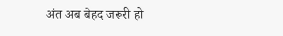अंत अब बेहद जरूरी हो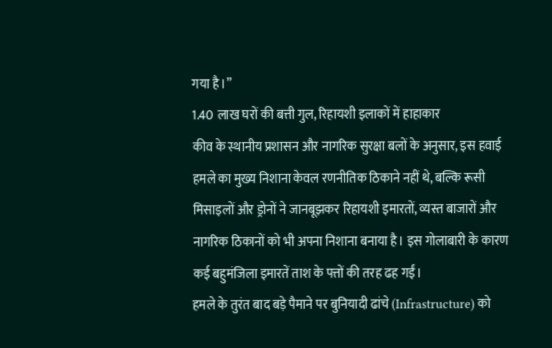गया है।”
1.40 लाख घरों की बत्ती गुल, रिहायशी इलाकों में हाहाकार
कीव के स्थानीय प्रशासन और नागरिक सुरक्षा बलों के अनुसार, इस हवाई हमले का मुख्य निशाना केवल रणनीतिक ठिकाने नहीं थे, बल्कि रूसी मिसाइलों और ड्रोनों ने जानबूझकर रिहायशी इमारतों, व्यस्त बाजारों और नागरिक ठिकानों को भी अपना निशाना बनाया है। इस गोलाबारी के कारण कई बहुमंजिला इमारतें ताश के पत्तों की तरह ढह गईं।
हमले के तुरंत बाद बड़े पैमाने पर बुनियादी ढांचे (Infrastructure) को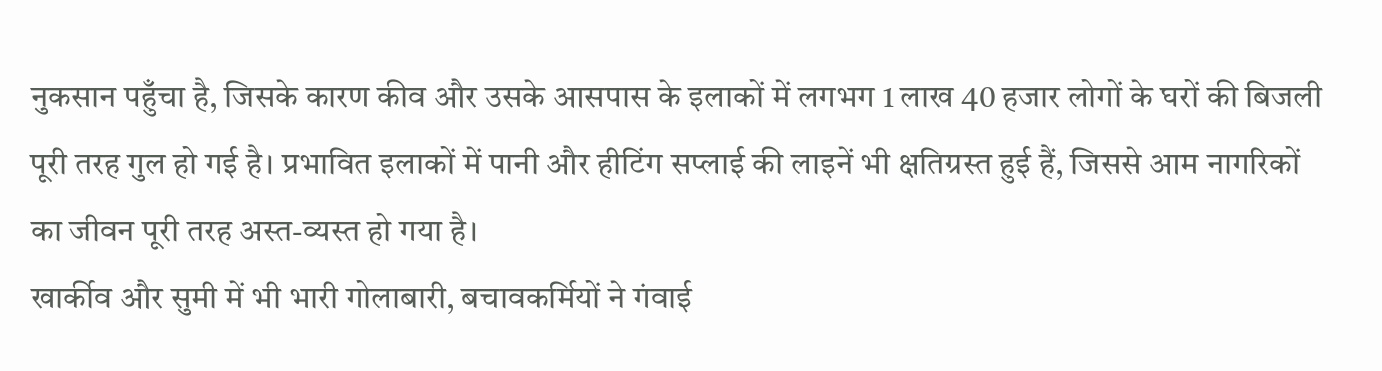नुकसान पहुँचा है, जिसके कारण कीव और उसके आसपास के इलाकों में लगभग 1 लाख 40 हजार लोगों के घरों की बिजली पूरी तरह गुल हो गई है। प्रभावित इलाकों में पानी और हीटिंग सप्लाई की लाइनें भी क्षतिग्रस्त हुई हैं, जिससे आम नागरिकों का जीवन पूरी तरह अस्त-व्यस्त हो गया है।
खार्कीव और सुमी में भी भारी गोलाबारी, बचावकर्मियों ने गंवाई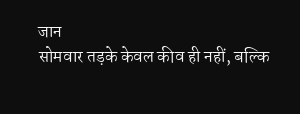जान
सोमवार तड़के केवल कीव ही नहीं, बल्कि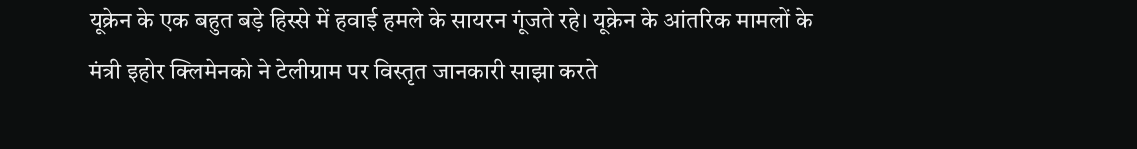यूक्रेन के एक बहुत बड़े हिस्से में हवाई हमले के सायरन गूंजते रहे। यूक्रेन के आंतरिक मामलों के मंत्री इहोर क्लिमेनको ने टेलीग्राम पर विस्तृत जानकारी साझा करते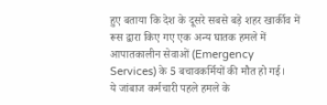हुए बताया कि देश के दूसरे सबसे बड़े शहर खार्कीव में रूस द्वारा किए गए एक अन्य घातक हमले में आपातकालीन सेवाओं (Emergency Services) के 5 बचावकर्मियों की मौत हो गई।
ये जांबाज कर्मचारी पहले हमले के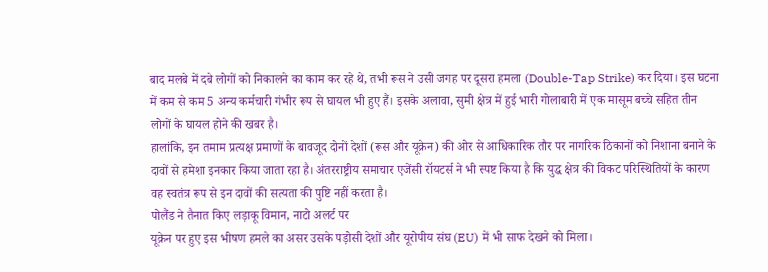बाद मलबे में दबे लोगों को निकालने का काम कर रहे थे, तभी रूस ने उसी जगह पर दूसरा हमला (Double-Tap Strike) कर दिया। इस घटना में कम से कम 5 अन्य कर्मचारी गंभीर रूप से घायल भी हुए हैं। इसके अलावा, सुमी क्षेत्र में हुई भारी गोलाबारी में एक मासूम बच्चे सहित तीन लोगों के घायल होने की खबर है।
हालांकि, इन तमाम प्रत्यक्ष प्रमाणों के बावजूद दोनों देशों (रूस और यूक्रेन) की ओर से आधिकारिक तौर पर नागरिक ठिकानों को निशाना बनाने के दावों से हमेशा इनकार किया जाता रहा है। अंतरराष्ट्रीय समाचार एजेंसी रॉयटर्स ने भी स्पष्ट किया है कि युद्ध क्षेत्र की विकट परिस्थितियों के कारण वह स्वतंत्र रूप से इन दावों की सत्यता की पुष्टि नहीं करता है।
पोलैंड ने तैनात किए लड़ाकू विमान, नाटो अलर्ट पर
यूक्रेन पर हुए इस भीषण हमले का असर उसके पड़ोसी देशों और यूरोपीय संघ (EU) में भी साफ देखने को मिला।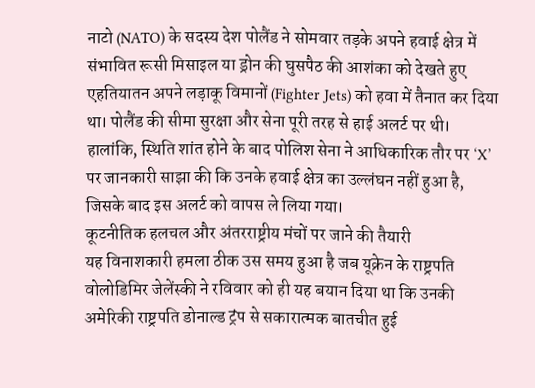नाटो (NATO) के सदस्य देश पोलैंड ने सोमवार तड़के अपने हवाई क्षेत्र में संभावित रूसी मिसाइल या ड्रोन की घुसपैठ की आशंका को देखते हुए एहतियातन अपने लड़ाकू विमानों (Fighter Jets) को हवा में तैनात कर दिया था। पोलैंड की सीमा सुरक्षा और सेना पूरी तरह से हाई अलर्ट पर थी। हालांकि, स्थिति शांत होने के बाद पोलिश सेना ने आधिकारिक तौर पर ‘X’ पर जानकारी साझा की कि उनके हवाई क्षेत्र का उल्लंघन नहीं हुआ है, जिसके बाद इस अलर्ट को वापस ले लिया गया।
कूटनीतिक हलचल और अंतरराष्ट्रीय मंचों पर जाने की तैयारी
यह विनाशकारी हमला ठीक उस समय हुआ है जब यूक्रेन के राष्ट्रपति वोलोडिमिर जेलेंस्की ने रविवार को ही यह बयान दिया था कि उनकी अमेरिकी राष्ट्रपति डोनाल्ड ट्रंप से सकारात्मक बातचीत हुई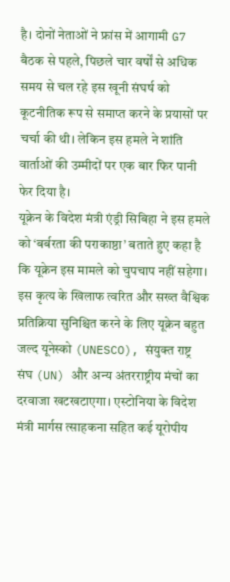है। दोनों नेताओं ने फ्रांस में आगामी G7 बैठक से पहले, पिछले चार वर्षों से अधिक समय से चल रहे इस खूनी संघर्ष को कूटनीतिक रूप से समाप्त करने के प्रयासों पर चर्चा की थी। लेकिन इस हमले ने शांति वार्ताओं की उम्मीदों पर एक बार फिर पानी फेर दिया है।
यूक्रेन के विदेश मंत्री एंड्री सिबिहा ने इस हमले को ‘बर्बरता की पराकाष्ठा’ बताते हुए कहा है कि यूक्रेन इस मामले को चुपचाप नहीं सहेगा। इस कृत्य के खिलाफ त्वरित और सख्त वैश्विक प्रतिक्रिया सुनिश्चित करने के लिए यूक्रेन बहुत जल्द यूनेस्को (UNESCO), संयुक्त राष्ट्र संघ (UN) और अन्य अंतरराष्ट्रीय मंचों का दरवाजा खटखटाएगा। एस्टोनिया के विदेश मंत्री मार्गस त्साहकना सहित कई यूरोपीय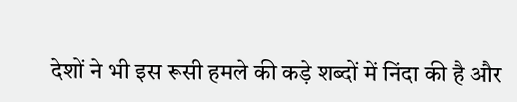देशों ने भी इस रूसी हमले की कड़े शब्दों में निंदा की है और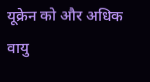यूक्रेन को और अधिक वायु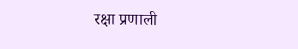रक्षा प्रणाली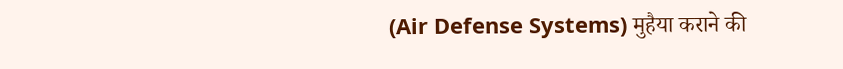(Air Defense Systems) मुहैया कराने की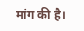मांग की है।